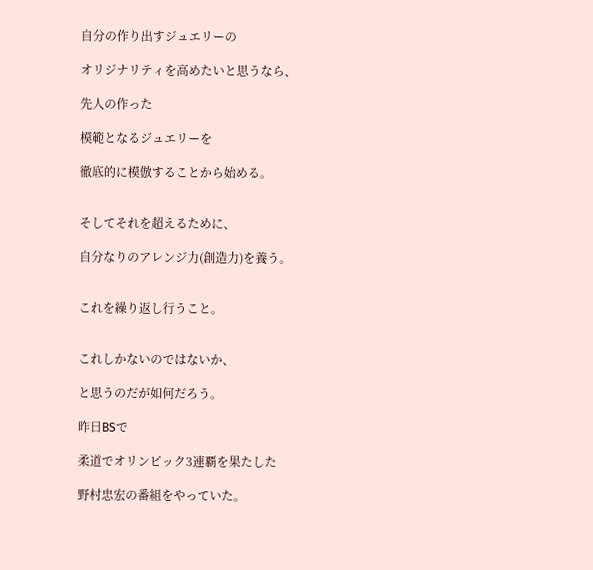自分の作り出すジュエリーの

オリジナリティを高めたいと思うなら、

先人の作った

模範となるジュエリーを

徹底的に模倣することから始める。


そしてそれを超えるために、

自分なりのアレンジ力(創造力)を養う。


これを繰り返し行うこと。


これしかないのではないか、

と思うのだが如何だろう。

昨日BSで

柔道でオリンピック3連覇を果たした

野村忠宏の番組をやっていた。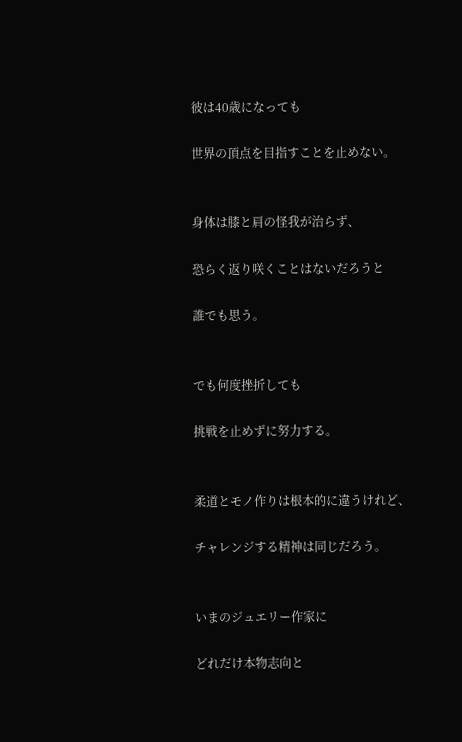彼は40歳になっても

世界の頂点を目指すことを止めない。


身体は膝と肩の怪我が治らず、

恐らく返り咲くことはないだろうと

誰でも思う。


でも何度挫折しても

挑戦を止めずに努力する。


柔道とモノ作りは根本的に違うけれど、

チャレンジする精神は同じだろう。


いまのジュエリー作家に

どれだけ本物志向と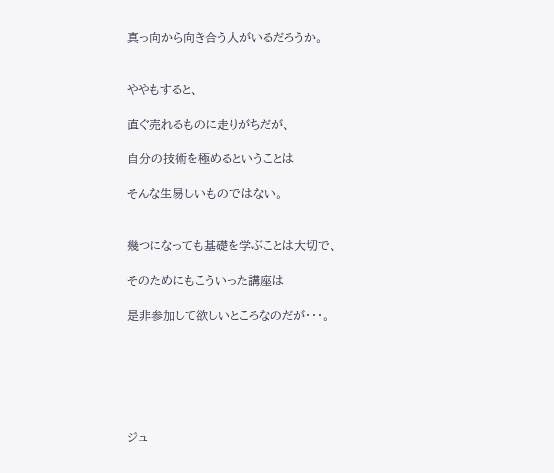真っ向から向き合う人がいるだろうか。


ややもすると、

直ぐ売れるものに走りがちだが、

自分の技術を極めるということは

そんな生易しいものではない。


幾つになっても基礎を学ぶことは大切で、

そのためにもこういった講座は

是非参加して欲しいところなのだが・・・。






ジュ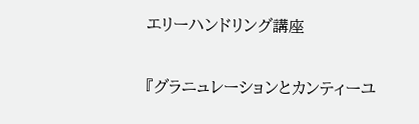エリーハンドリング講座


『グラニュレーションとカンティーユ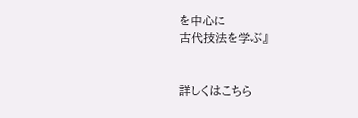を中心に
古代技法を学ぶ』


詳しくはこちら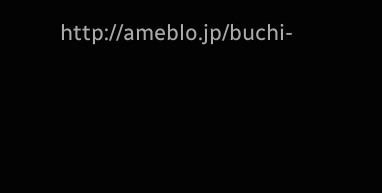http://ameblo.jp/buchi-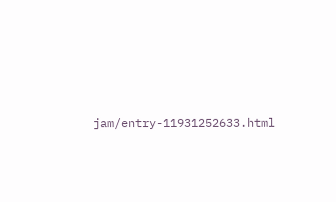jam/entry-11931252633.html